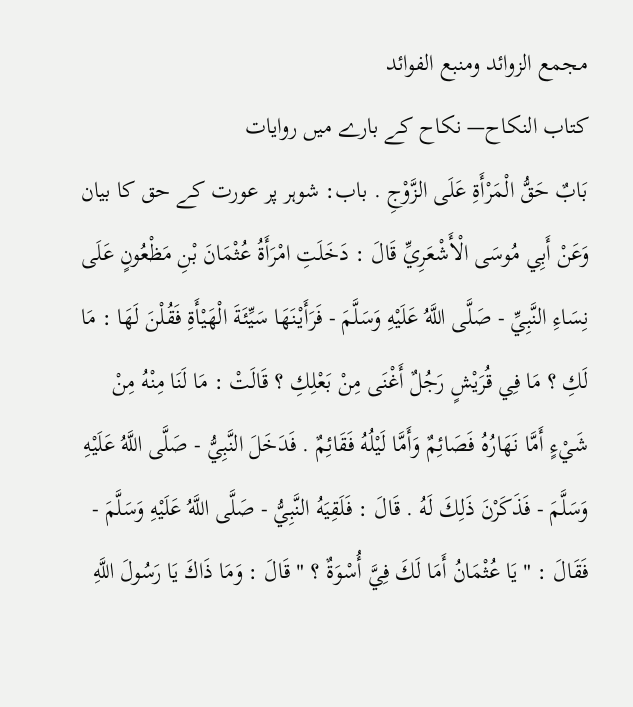مجمع الزوائد ومنبع الفوائد
كتاب النكاح— نکاح کے بارے میں روایات
بَابٌ حَقُّ الْمَرْأَةِ عَلَى الزَّوْجِ . باب: شوہر پر عورت کے حق کا بیان
وَعَنْ أَبِي مُوسَى الْأَشْعَرِيِّ قَالَ : دَخَلَتِ امْرَأَةُ عُثْمَانَ بْنِ مَظْعُونٍ عَلَى نِسَاءِ النَّبِيِّ - صَلَّى اللَّهُ عَلَيْهِ وَسَلَّمَ - فَرَأَيْنَهَا سَيِّئَةَ الْهَيْأَةِ فَقُلْنَ لَهَا : مَا لَكِ ؟ مَا فِي قُرَيْشٍ رَجُلٌ أَغْنَى مِنْ بَعْلِكِ ؟ قَالَتْ : مَا لَنَا مِنْهُ مِنْ شَيْءٍ أَمَّا نَهَارُهُ فَصَائِمٌ وَأَمَّا لَيْلُهُ فَقَائِمٌ . فَدَخَلَ النَّبِيُّ - صَلَّى اللَّهُ عَلَيْهِ وَسَلَّمَ - فَذَكَرْنَ ذَلِكَ لَهُ . قَالَ : فَلَقِيَهُ النَّبِيُّ - صَلَّى اللَّهُ عَلَيْهِ وَسَلَّمَ - فَقَالَ : " يَا عُثْمَانُ أَمَا لَكَ فِيَّ أُسْوَةٌ ؟ " قَالَ : وَمَا ذَاكَ يَا رَسُولَ اللَّهِ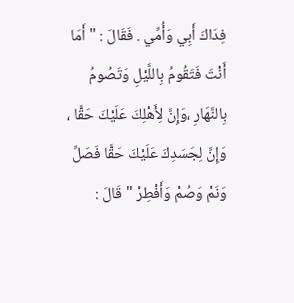فِدَاكَ أَبِي وَأُمِّي . فَقَالَ : " أَمَا أَنْتَ فَتَقُومُ بِاللَّيْلِ وَتَصُومُ بِالنَّهَارِ ،وَإِنَّ لِأَهْلِكَ عَلَيْكَ حَقًّا ، وَإِنَّ لِجَسَدِكَ عَلَيْكَ حَقًّا فَصَلِّ وَنَمْ وَصُمْ وَأَفْطِرْ " قَالَ :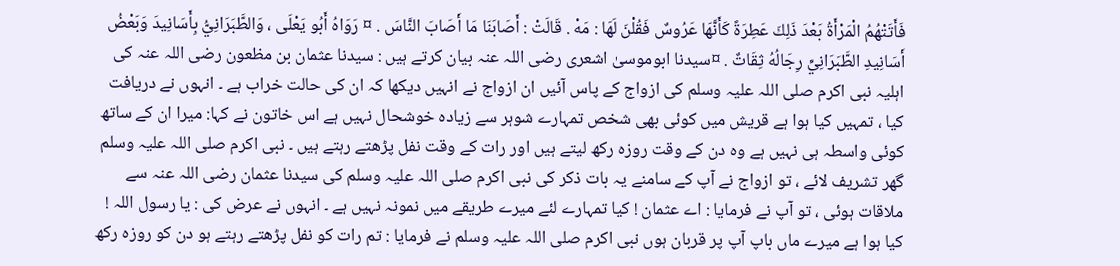فَأَتَتْهُمُ الْمَرْأَةُ بَعْدَ ذَلِكَ عَطِرَةً كَأَنَّهَا عَرُوسٌ فَقُلْنَ لَهَا : مَهْ . قَالَتْ : أَصَابَنَا مَا أَصَابَ النَّاسَ . ¤ رَوَاهُ أَبُو يَعْلَى ، وَالطَّبَرَانِيُّ بِأَسَانِيدَ وَبَعْضُ أَسَانِيدِ الطَّبَرَانِيِّ رِجَالُهُ ثِقَاتٌ . ¤سیدنا ابوموسیٰ اشعری رضی اللہ عنہ بیان کرتے ہیں : سیدنا عثمان بن مظعون رضی اللہ عنہ کی اہلیہ نبی اکرم صلی اللہ علیہ وسلم کی ازواج کے پاس آئیں ان ازواج نے انہیں دیکھا کہ ان کی حالت خراب ہے ۔ انہوں نے دریافت کیا ، تمہیں کیا ہوا ہے قریش میں کوئی بھی شخص تمہارے شوہر سے زیادہ خوشحال نہیں ہے اس خاتون نے کہا: میرا ان کے ساتھ کوئی واسطہ ہی نہیں ہے وہ دن کے وقت روزہ رکھ لیتے ہیں اور رات کے وقت نفل پڑھتے رہتے ہیں ۔ نبی اکرم صلی اللہ علیہ وسلم گھر تشریف لائے ، تو ازواج نے آپ کے سامنے یہ بات ذکر کی نبی اکرم صلی اللہ علیہ وسلم کی سیدنا عثمان رضی اللہ عنہ سے ملاقات ہوئی ، تو آپ نے فرمایا : اے عثمان ! کیا تمہارے لئے میرے طریقے میں نمونہ نہیں ہے ۔ انہوں نے عرض کی : یا رسول اللہ ! کیا ہوا ہے میرے ماں باپ آپ پر قربان ہوں نبی اکرم صلی اللہ علیہ وسلم نے فرمایا : تم رات کو نفل پڑھتے رہتے ہو دن کو روزہ رکھ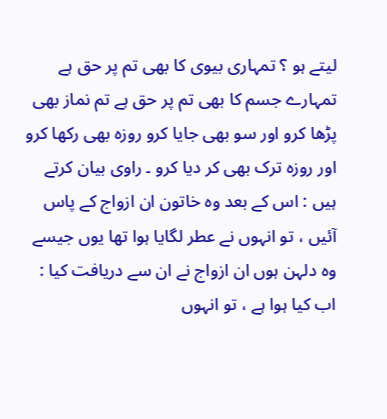لیتے ہو ؟ تمہاری بیوی کا بھی تم پر حق ہے تمہارے جسم کا بھی تم پر حق ہے تم نماز بھی پڑھا کرو اور سو بھی جایا کرو روزہ بھی رکھا کرو اور روزہ ترک بھی کر دیا کرو ۔ راوی بیان کرتے ہیں : اس کے بعد وہ خاتون ان ازواج کے پاس آئیں ، تو انہوں نے عطر لگایا ہوا تھا یوں جیسے وہ دلہن ہوں ان ازواج نے ان سے دریافت کیا : اب کیا ہوا ہے ، تو انہوں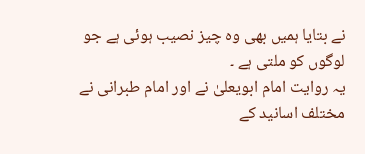نے بتایا ہمیں بھی وہ چیز نصیب ہوئی ہے جو لوگوں کو ملتی ہے ۔
یہ روایت امام ابویعلیٰ نے اور امام طبرانی نے مختلف اسانید کے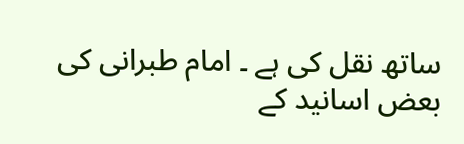ساتھ نقل کی ہے ۔ امام طبرانی کی بعض اسانید کے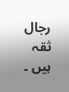رجال ثقہ ہیں ۔